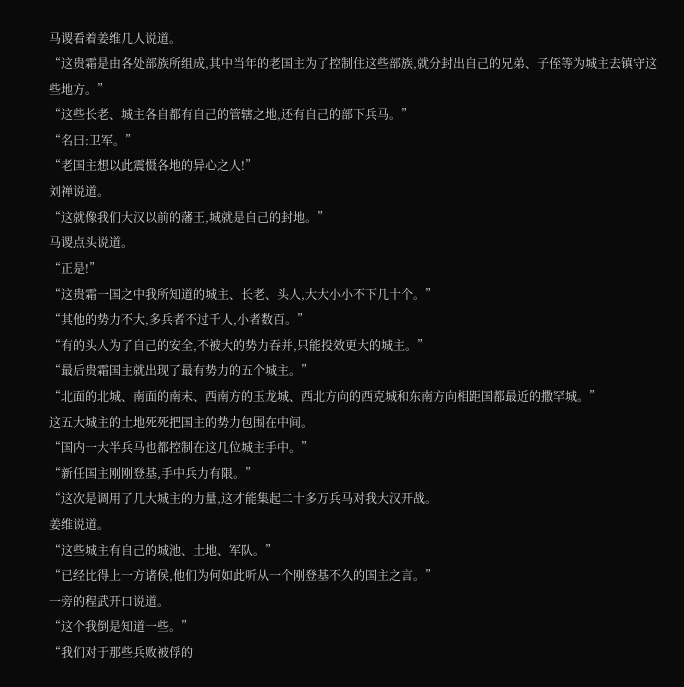马谡看着姜维几人说道。
“这贵霜是由各处部族所组成,其中当年的老国主为了控制住这些部族,就分封出自己的兄弟、子侄等为城主去镇守这些地方。”
“这些长老、城主各自都有自己的管辖之地,还有自己的部下兵马。”
“名曰:卫军。”
“老国主想以此震慑各地的异心之人!”
刘禅说道。
“这就像我们大汉以前的藩王,城就是自己的封地。”
马谡点头说道。
“正是!”
“这贵霜一国之中我所知道的城主、长老、头人,大大小小不下几十个。”
“其他的势力不大,多兵者不过千人,小者数百。”
“有的头人为了自己的安全,不被大的势力吞并,只能投效更大的城主。”
“最后贵霜国主就出现了最有势力的五个城主。”
“北面的北城、南面的南末、西南方的玉龙城、西北方向的西克城和东南方向相距国都最近的撒罕城。”
这五大城主的土地死死把国主的势力包围在中间。
“国内一大半兵马也都控制在这几位城主手中。”
“新任国主刚刚登基,手中兵力有限。”
“这次是调用了几大城主的力量,这才能集起二十多万兵马对我大汉开战。
姜维说道。
“这些城主有自己的城池、土地、军队。”
“已经比得上一方诸侯,他们为何如此听从一个刚登基不久的国主之言。”
一旁的程武开口说道。
“这个我倒是知道一些。”
“我们对于那些兵败被俘的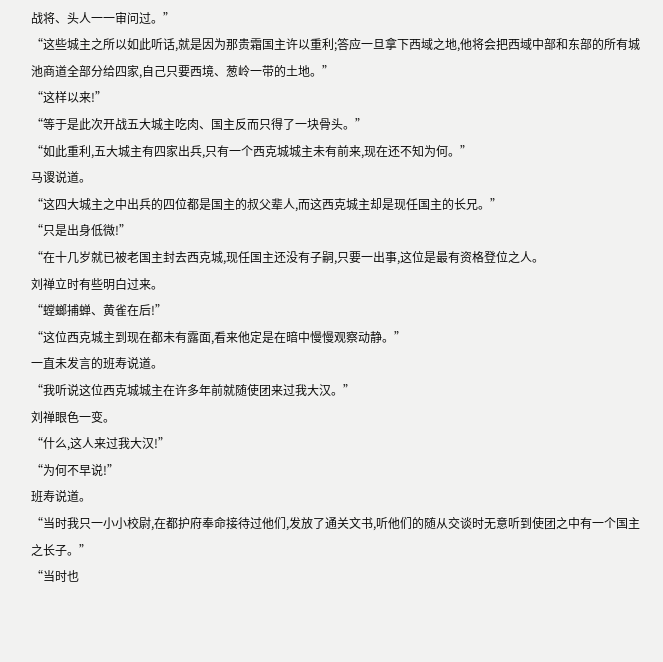战将、头人一一审问过。”
“这些城主之所以如此听话,就是因为那贵霜国主许以重利;答应一旦拿下西域之地,他将会把西域中部和东部的所有城池商道全部分给四家,自己只要西境、葱岭一带的土地。”
“这样以来!”
“等于是此次开战五大城主吃肉、国主反而只得了一块骨头。”
“如此重利,五大城主有四家出兵,只有一个西克城城主未有前来,现在还不知为何。”
马谡说道。
“这四大城主之中出兵的四位都是国主的叔父辈人,而这西克城主却是现任国主的长兄。”
“只是出身低微!”
“在十几岁就已被老国主封去西克城,现任国主还没有子嗣,只要一出事,这位是最有资格登位之人。
刘禅立时有些明白过来。
“螳螂捕蝉、黄雀在后!”
“这位西克城主到现在都未有露面,看来他定是在暗中慢慢观察动静。”
一直未发言的班寿说道。
“我听说这位西克城城主在许多年前就随使团来过我大汉。”
刘禅眼色一变。
“什么,这人来过我大汉!”
“为何不早说!”
班寿说道。
“当时我只一小小校尉,在都护府奉命接待过他们,发放了通关文书,听他们的随从交谈时无意听到使团之中有一个国主之长子。”
“当时也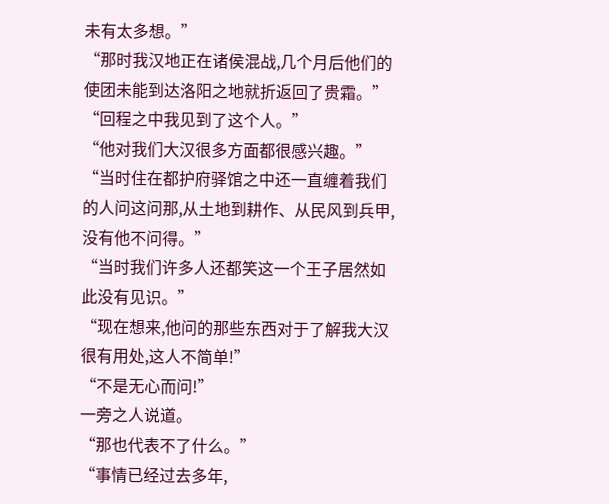未有太多想。”
“那时我汉地正在诸侯混战,几个月后他们的使团未能到达洛阳之地就折返回了贵霜。”
“回程之中我见到了这个人。”
“他对我们大汉很多方面都很感兴趣。”
“当时住在都护府驿馆之中还一直缠着我们的人问这问那,从土地到耕作、从民风到兵甲,没有他不问得。”
“当时我们许多人还都笑这一个王子居然如此没有见识。”
“现在想来,他问的那些东西对于了解我大汉很有用处,这人不简单!”
“不是无心而问!”
一旁之人说道。
“那也代表不了什么。”
“事情已经过去多年,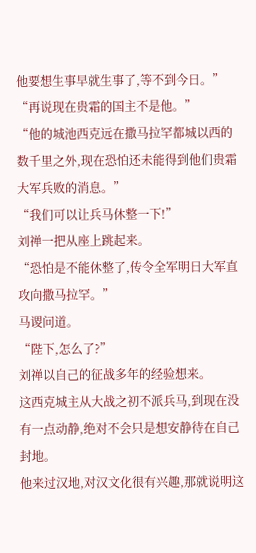他要想生事早就生事了,等不到今日。”
“再说现在贵霜的国主不是他。”
“他的城池西克远在撒马拉罕都城以西的数千里之外,现在恐怕还未能得到他们贵霜大军兵败的消息。”
“我们可以让兵马休整一下!”
刘禅一把从座上跳起来。
“恐怕是不能休整了,传令全军明日大军直攻向撒马拉罕。”
马谡问道。
“陛下,怎么了?”
刘禅以自己的征战多年的经验想来。
这西克城主从大战之初不派兵马,到现在没有一点动静,绝对不会只是想安静待在自己封地。
他来过汉地,对汉文化很有兴趣,那就说明这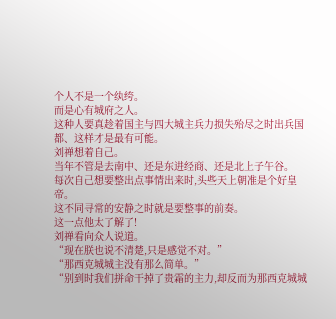个人不是一个纨绔。
而是心有城府之人。
这种人要真趁着国主与四大城主兵力损失殆尽之时出兵国都、这样才是最有可能。
刘禅想着自己。
当年不管是去南中、还是东进经商、还是北上子午谷。
每次自己想要整出点事情出来时,头些天上朝准是个好皇帝。
这不同寻常的安静之时就是要整事的前奏。
这一点他太了解了!
刘禅看向众人说道。
“现在朕也说不清楚,只是感觉不对。”
“那西克城城主没有那么简单。”
“别到时我们拼命干掉了贵霜的主力,却反而为那西克城城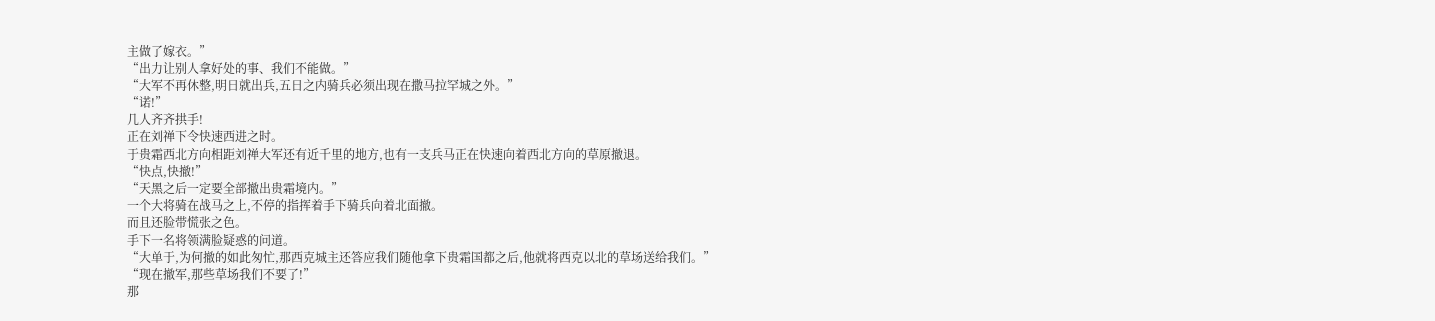主做了嫁衣。”
“出力让别人拿好处的事、我们不能做。”
“大军不再休整,明日就出兵,五日之内骑兵必须出现在撒马拉罕城之外。”
“诺!”
几人齐齐拱手!
正在刘禅下令快速西进之时。
于贵霜西北方向相距刘禅大军还有近千里的地方,也有一支兵马正在快速向着西北方向的草原撤退。
“快点,快撤!”
“天黑之后一定要全部撤出贵霜境内。”
一个大将骑在战马之上,不停的指挥着手下骑兵向着北面撤。
而且还脸带慌张之色。
手下一名将领满脸疑惑的问道。
“大单于,为何撤的如此匆忙,那西克城主还答应我们随他拿下贵霜国都之后,他就将西克以北的草场送给我们。”
“现在撤军,那些草场我们不要了!”
那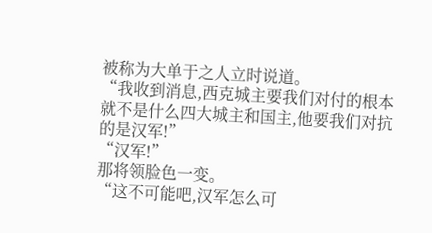被称为大单于之人立时说道。
“我收到消息,西克城主要我们对付的根本就不是什么四大城主和国主,他要我们对抗的是汉军!”
“汉军!”
那将领脸色一变。
“这不可能吧,汉军怎么可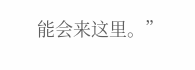能会来这里。”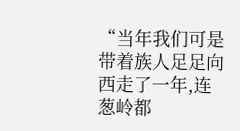“当年我们可是带着族人足足向西走了一年,连葱岭都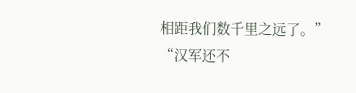相距我们数千里之远了。”
“汉军还不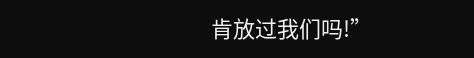肯放过我们吗!”